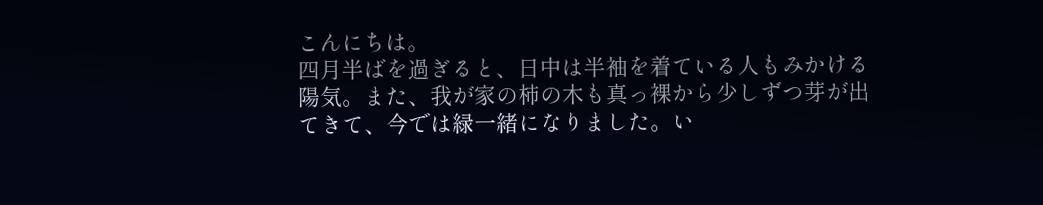こんにちは。
四月半ばを過ぎると、日中は半袖を着ている人もみかける陽気。また、我が家の柿の木も真っ裸から少しずつ芽が出てきて、今では緑一緒になりました。い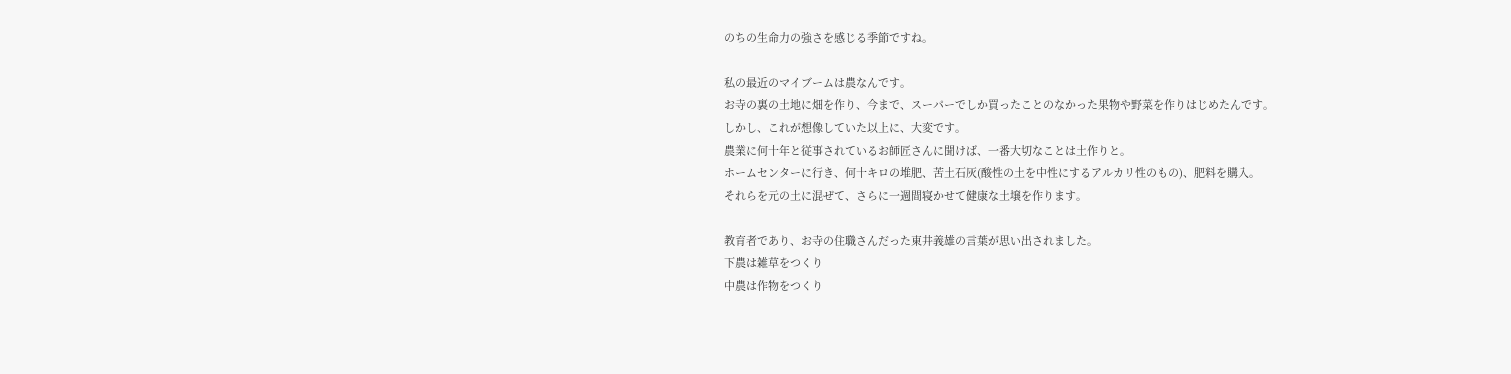のちの生命力の強さを感じる季節ですね。

私の最近のマイブームは農なんです。
お寺の裏の土地に畑を作り、今まで、スーパーでしか買ったことのなかった果物や野菜を作りはじめたんです。
しかし、これが想像していた以上に、大変です。
農業に何十年と従事されているお師匠さんに聞けば、一番大切なことは土作りと。
ホームセンターに行き、何十キロの堆肥、苦土石灰(酸性の土を中性にするアルカリ性のもの)、肥料を購入。
それらを元の土に混ぜて、さらに一週間寝かせて健康な土壌を作ります。

教育者であり、お寺の住職さんだった東井義雄の言葉が思い出されました。
下農は雑草をつくり
中農は作物をつくり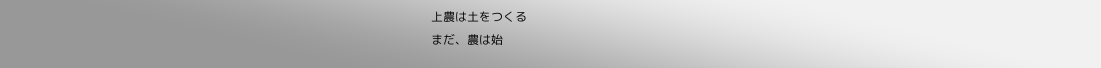上農は土をつくる
まだ、農は始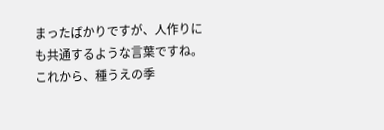まったばかりですが、人作りにも共通するような言葉ですね。
これから、種うえの季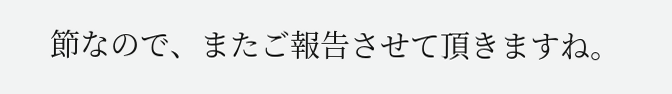節なので、またご報告させて頂きますね。